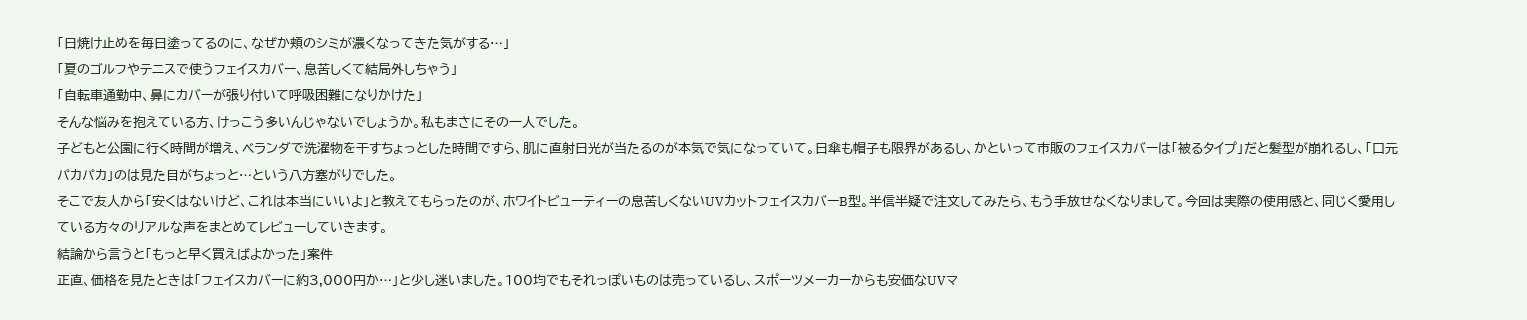「日焼け止めを毎日塗ってるのに、なぜか頬のシミが濃くなってきた気がする…」
「夏のゴルフやテニスで使うフェイスカバー、息苦しくて結局外しちゃう」
「自転車通勤中、鼻にカバーが張り付いて呼吸困難になりかけた」
そんな悩みを抱えている方、けっこう多いんじゃないでしょうか。私もまさにその一人でした。
子どもと公園に行く時間が増え、ベランダで洗濯物を干すちょっとした時間ですら、肌に直射日光が当たるのが本気で気になっていて。日傘も帽子も限界があるし、かといって市販のフェイスカバーは「被るタイプ」だと髪型が崩れるし、「口元パカパカ」のは見た目がちょっと…という八方塞がりでした。
そこで友人から「安くはないけど、これは本当にいいよ」と教えてもらったのが、ホワイトビューティーの息苦しくないUVカットフェイスカバーB型。半信半疑で注文してみたら、もう手放せなくなりまして。今回は実際の使用感と、同じく愛用している方々のリアルな声をまとめてレビューしていきます。
結論から言うと「もっと早く買えばよかった」案件
正直、価格を見たときは「フェイスカバーに約3,000円か…」と少し迷いました。100均でもそれっぽいものは売っているし、スポーツメーカーからも安価なUVマ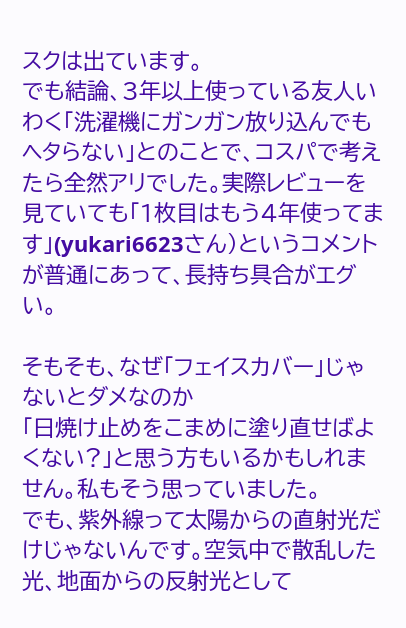スクは出ています。
でも結論、3年以上使っている友人いわく「洗濯機にガンガン放り込んでもヘタらない」とのことで、コスパで考えたら全然アリでした。実際レビューを見ていても「1枚目はもう4年使ってます」(yukari6623さん)というコメントが普通にあって、長持ち具合がエグい。

そもそも、なぜ「フェイスカバー」じゃないとダメなのか
「日焼け止めをこまめに塗り直せばよくない?」と思う方もいるかもしれません。私もそう思っていました。
でも、紫外線って太陽からの直射光だけじゃないんです。空気中で散乱した光、地面からの反射光として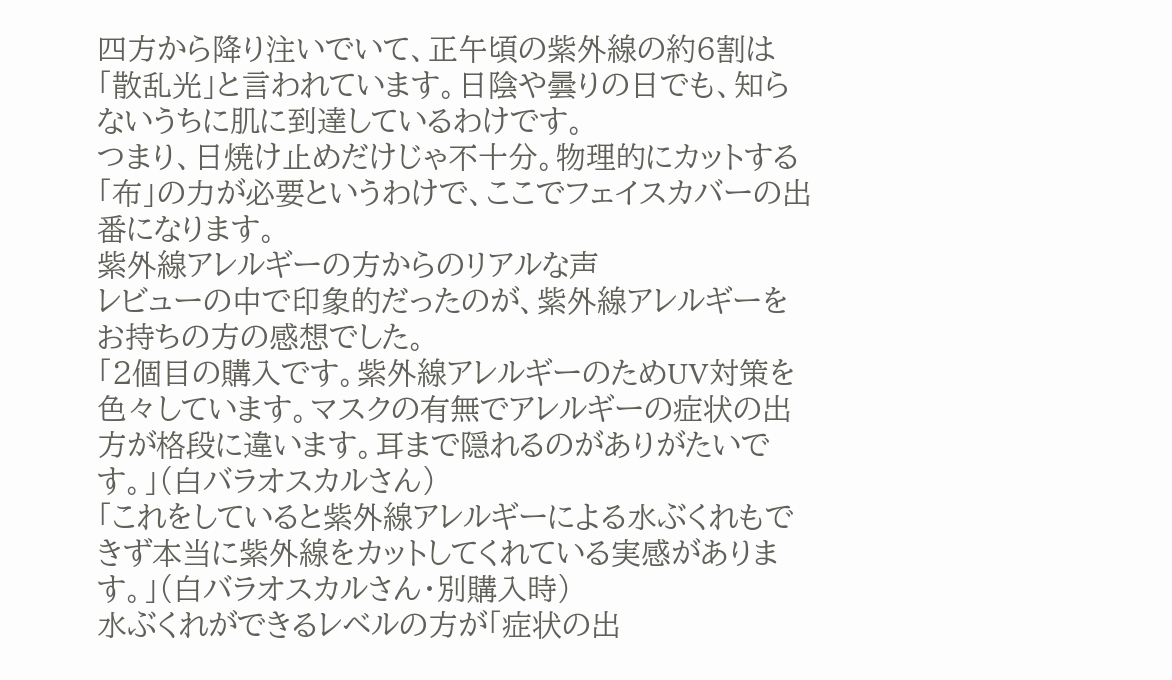四方から降り注いでいて、正午頃の紫外線の約6割は「散乱光」と言われています。日陰や曇りの日でも、知らないうちに肌に到達しているわけです。
つまり、日焼け止めだけじゃ不十分。物理的にカットする「布」の力が必要というわけで、ここでフェイスカバーの出番になります。
紫外線アレルギーの方からのリアルな声
レビューの中で印象的だったのが、紫外線アレルギーをお持ちの方の感想でした。
「2個目の購入です。紫外線アレルギーのためUV対策を色々しています。マスクの有無でアレルギーの症状の出方が格段に違います。耳まで隠れるのがありがたいです。」(白バラオスカルさん)
「これをしていると紫外線アレルギーによる水ぶくれもできず本当に紫外線をカットしてくれている実感があります。」(白バラオスカルさん・別購入時)
水ぶくれができるレベルの方が「症状の出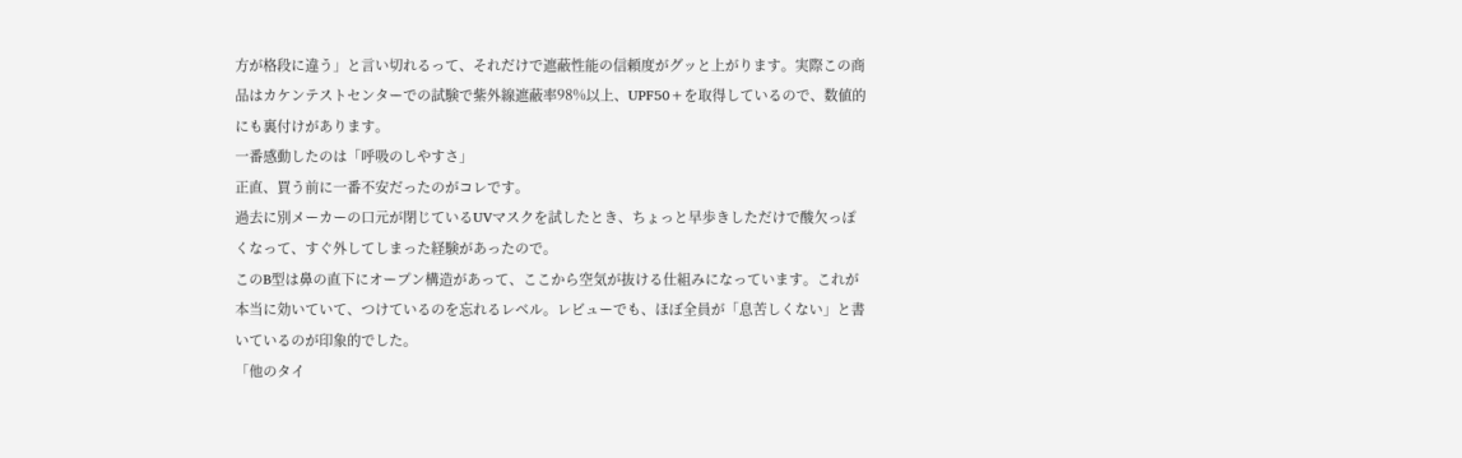方が格段に違う」と言い切れるって、それだけで遮蔽性能の信頼度がグッと上がります。実際この商品はカケンテストセンターでの試験で紫外線遮蔽率98%以上、UPF50+を取得しているので、数値的にも裏付けがあります。
一番感動したのは「呼吸のしやすさ」
正直、買う前に一番不安だったのがコレです。
過去に別メーカーの口元が閉じているUVマスクを試したとき、ちょっと早歩きしただけで酸欠っぽくなって、すぐ外してしまった経験があったので。
このB型は鼻の直下にオープン構造があって、ここから空気が抜ける仕組みになっています。これが本当に効いていて、つけているのを忘れるレベル。レビューでも、ほぼ全員が「息苦しくない」と書いているのが印象的でした。
「他のタイ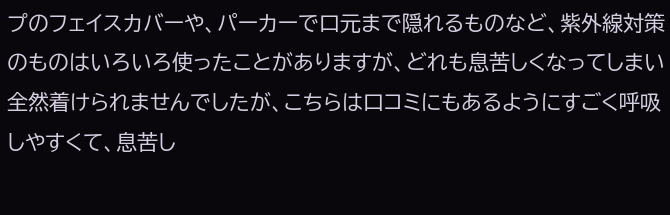プのフェイスカバーや、パーカーで口元まで隠れるものなど、紫外線対策のものはいろいろ使ったことがありますが、どれも息苦しくなってしまい全然着けられませんでしたが、こちらは口コミにもあるようにすごく呼吸しやすくて、息苦し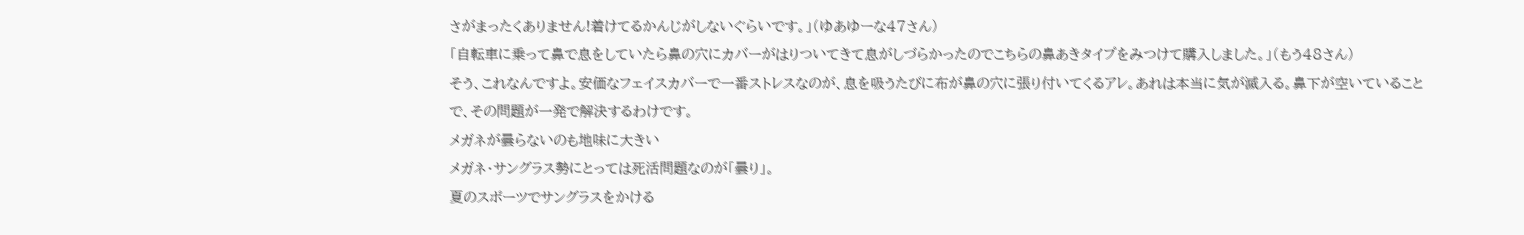さがまったくありません!着けてるかんじがしないぐらいです。」(ゆあゆーな47さん)
「自転車に乗って鼻で息をしていたら鼻の穴にカバーがはりついてきて息がしづらかったのでこちらの鼻あきタイプをみつけて購入しました。」(もう48さん)
そう、これなんですよ。安価なフェイスカバーで一番ストレスなのが、息を吸うたびに布が鼻の穴に張り付いてくるアレ。あれは本当に気が滅入る。鼻下が空いていることで、その問題が一発で解決するわけです。
メガネが曇らないのも地味に大きい
メガネ・サングラス勢にとっては死活問題なのが「曇り」。
夏のスポーツでサングラスをかける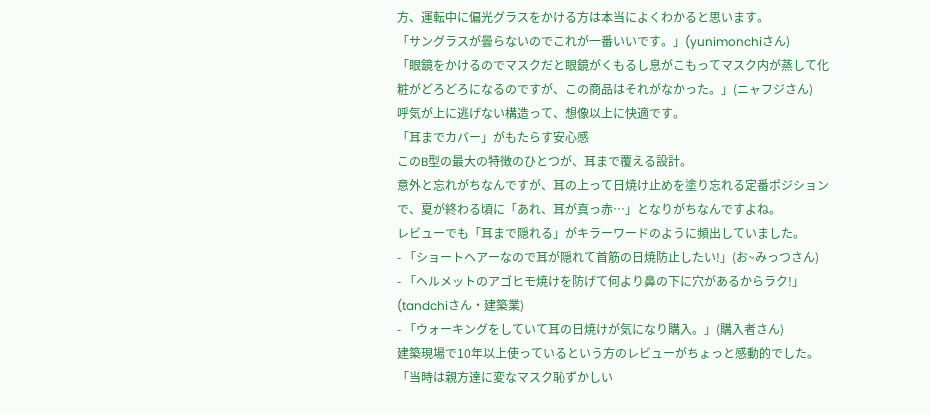方、運転中に偏光グラスをかける方は本当によくわかると思います。
「サングラスが曇らないのでこれが一番いいです。」(yunimonchiさん)
「眼鏡をかけるのでマスクだと眼鏡がくもるし息がこもってマスク内が蒸して化粧がどろどろになるのですが、この商品はそれがなかった。」(ニャフジさん)
呼気が上に逃げない構造って、想像以上に快適です。
「耳までカバー」がもたらす安心感
このB型の最大の特徴のひとつが、耳まで覆える設計。
意外と忘れがちなんですが、耳の上って日焼け止めを塗り忘れる定番ポジションで、夏が終わる頃に「あれ、耳が真っ赤…」となりがちなんですよね。
レビューでも「耳まで隠れる」がキラーワードのように頻出していました。
- 「ショートヘアーなので耳が隠れて首筋の日焼防止したい!」(お~みっつさん)
- 「ヘルメットのアゴヒモ焼けを防げて何より鼻の下に穴があるからラク!」(tandchiさん・建築業)
- 「ウォーキングをしていて耳の日焼けが気になり購入。」(購入者さん)
建築現場で10年以上使っているという方のレビューがちょっと感動的でした。「当時は親方達に変なマスク恥ずかしい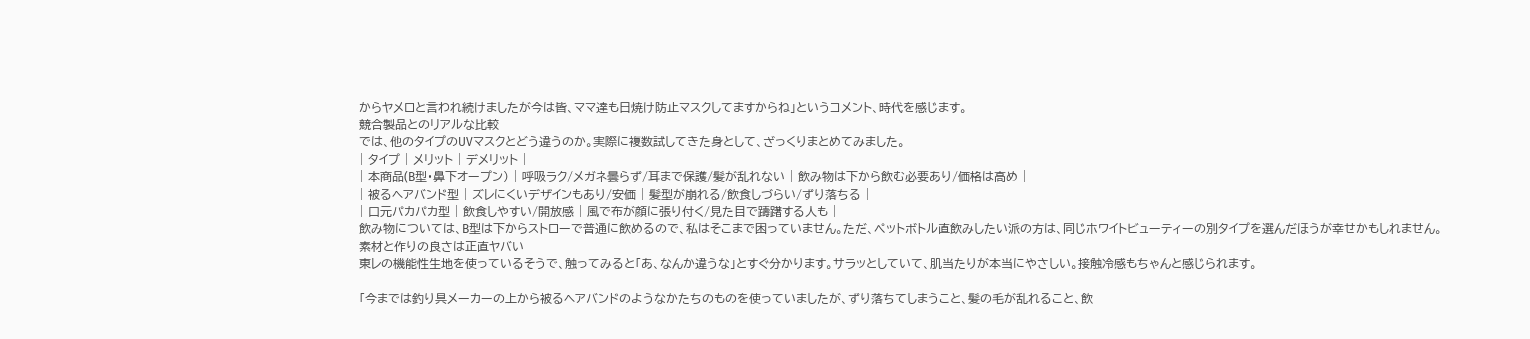からヤメロと言われ続けましたが今は皆、ママ達も日焼け防止マスクしてますからね」というコメント、時代を感じます。
競合製品とのリアルな比較
では、他のタイプのUVマスクとどう違うのか。実際に複数試してきた身として、ざっくりまとめてみました。
| タイプ | メリット | デメリット |
| 本商品(B型・鼻下オープン) | 呼吸ラク/メガネ曇らず/耳まで保護/髪が乱れない | 飲み物は下から飲む必要あり/価格は高め |
| 被るヘアバンド型 | ズレにくいデザインもあり/安価 | 髪型が崩れる/飲食しづらい/ずり落ちる |
| 口元パカパカ型 | 飲食しやすい/開放感 | 風で布が顔に張り付く/見た目で躊躇する人も |
飲み物については、B型は下からストローで普通に飲めるので、私はそこまで困っていません。ただ、ペットボトル直飲みしたい派の方は、同じホワイトビューティーの別タイプを選んだほうが幸せかもしれません。
素材と作りの良さは正直ヤバい
東レの機能性生地を使っているそうで、触ってみると「あ、なんか違うな」とすぐ分かります。サラッとしていて、肌当たりが本当にやさしい。接触冷感もちゃんと感じられます。

「今までは釣り具メーカーの上から被るヘアバンドのようなかたちのものを使っていましたが、ずり落ちてしまうこと、髪の毛が乱れること、飲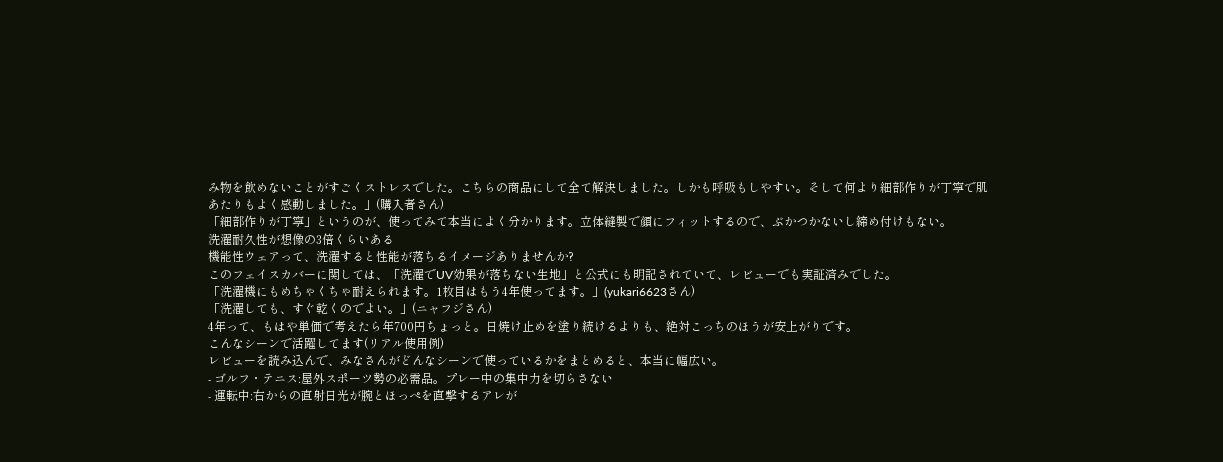み物を飲めないことがすごくストレスでした。こちらの商品にして全て解決しました。しかも呼吸もしやすい。そして何より細部作りが丁寧で肌あたりもよく感動しました。」(購入者さん)
「細部作りが丁寧」というのが、使ってみて本当によく分かります。立体縫製で顔にフィットするので、ぶかつかないし締め付けもない。
洗濯耐久性が想像の3倍くらいある
機能性ウェアって、洗濯すると性能が落ちるイメージありませんか?
このフェイスカバーに関しては、「洗濯でUV効果が落ちない生地」と公式にも明記されていて、レビューでも実証済みでした。
「洗濯機にもめちゃくちゃ耐えられます。1枚目はもう4年使ってます。」(yukari6623さん)
「洗濯しても、すぐ乾くのでよい。」(ニャフジさん)
4年って、もはや単価で考えたら年700円ちょっと。日焼け止めを塗り続けるよりも、絶対こっちのほうが安上がりです。
こんなシーンで活躍してます(リアル使用例)
レビューを読み込んで、みなさんがどんなシーンで使っているかをまとめると、本当に幅広い。
- ゴルフ・テニス:屋外スポーツ勢の必需品。プレー中の集中力を切らさない
- 運転中:右からの直射日光が腕とほっぺを直撃するアレが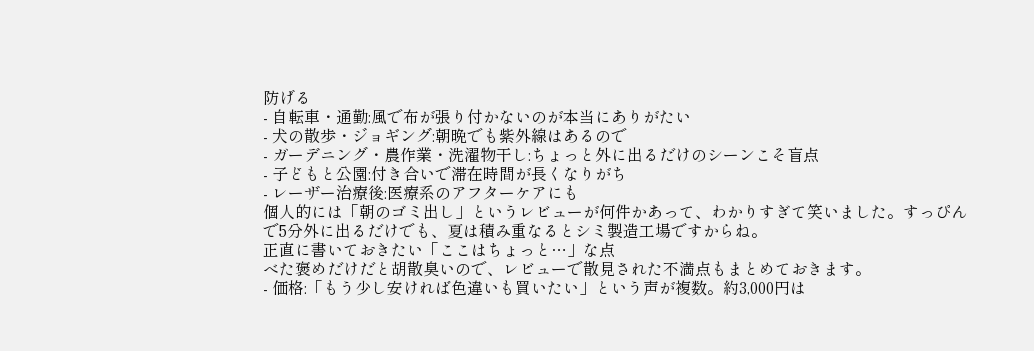防げる
- 自転車・通勤:風で布が張り付かないのが本当にありがたい
- 犬の散歩・ジョギング:朝晩でも紫外線はあるので
- ガーデニング・農作業・洗濯物干し:ちょっと外に出るだけのシーンこそ盲点
- 子どもと公園:付き合いで滞在時間が長くなりがち
- レーザー治療後:医療系のアフターケアにも
個人的には「朝のゴミ出し」というレビューが何件かあって、わかりすぎて笑いました。すっぴんで5分外に出るだけでも、夏は積み重なるとシミ製造工場ですからね。
正直に書いておきたい「ここはちょっと…」な点
べた褒めだけだと胡散臭いので、レビューで散見された不満点もまとめておきます。
- 価格:「もう少し安ければ色違いも買いたい」という声が複数。約3,000円は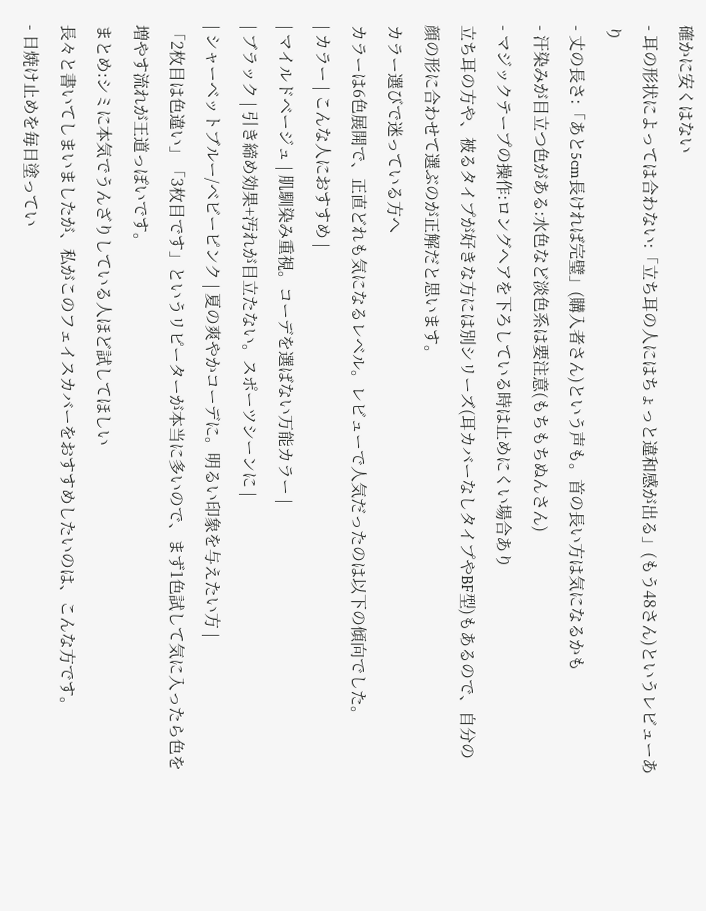確かに安くはない
- 耳の形状によっては合わない:「立ち耳の人にはちょっと違和感が出る」(もう48さん)というレビューあり
- 丈の長さ:「あと5cm長ければ完璧」(購入者さん)という声も。首の長い方は気になるかも
- 汗染みが目立つ色がある:水色など淡色系は要注意(もちもちぬんさん)
- マジックテープの操作:ロングヘアを下ろしている時は止めにくい場合あり
立ち耳の方や、被るタイプが好きな方には別シリーズ(耳カバーなしタイプやBF型)もあるので、自分の顔の形に合わせて選ぶのが正解だと思います。
カラー選びで迷っている方へ
カラーは6色展開で、正直どれも気になるレベル。レビューで人気だったのは以下の傾向でした。
| カラー | こんな人におすすめ |
| マイルドベージュ | 肌馴染み重視。コーデを選ばない万能カラー |
| ブラック | 引き締め効果+汚れが目立たない。スポーツシーンに |
| シャーベットブルー/ベビーピンク | 夏の爽やかコーデに。明るい印象を与えたい方 |
「2枚目は色違い」「3枚目です」というリピーターが本当に多いので、まず1色試して気に入ったら色を増やす流れが王道っぽいです。
まとめ:シミに本気でうんざりしている人ほど試してほしい
長々と書いてしまいましたが、私がこのフェイスカバーをおすすめしたいのは、こんな方です。
- 日焼け止めを毎日塗ってい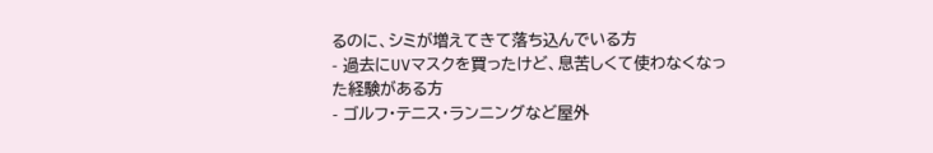るのに、シミが増えてきて落ち込んでいる方
- 過去にUVマスクを買ったけど、息苦しくて使わなくなった経験がある方
- ゴルフ・テニス・ランニングなど屋外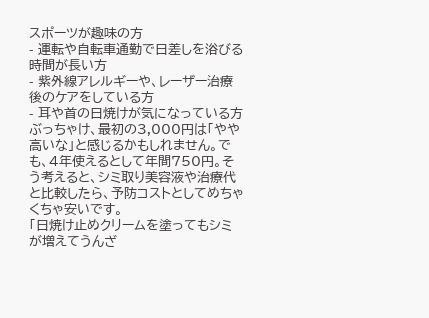スポーツが趣味の方
- 運転や自転車通勤で日差しを浴びる時間が長い方
- 紫外線アレルギーや、レーザー治療後のケアをしている方
- 耳や首の日焼けが気になっている方
ぶっちゃけ、最初の3,000円は「やや高いな」と感じるかもしれません。でも、4年使えるとして年間750円。そう考えると、シミ取り美容液や治療代と比較したら、予防コストとしてめちゃくちゃ安いです。
「日焼け止めクリームを塗ってもシミが増えてうんざ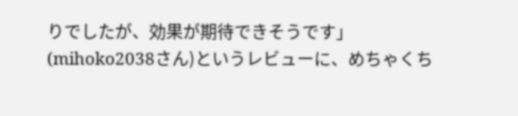りでしたが、効果が期待できそうです」(mihoko2038さん)というレビューに、めちゃくち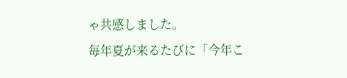ゃ共感しました。
毎年夏が来るたびに「今年こ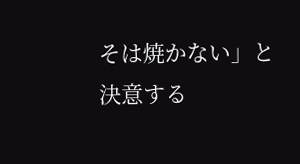そは焼かない」と決意する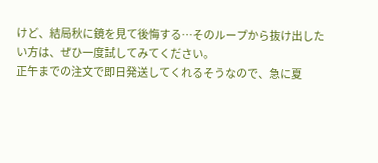けど、結局秋に鏡を見て後悔する…そのループから抜け出したい方は、ぜひ一度試してみてください。
正午までの注文で即日発送してくれるそうなので、急に夏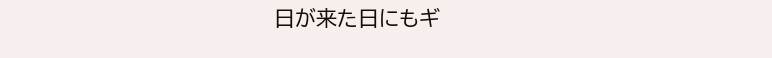日が来た日にもギ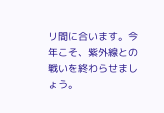リ間に合います。今年こそ、紫外線との戦いを終わらせましょう。